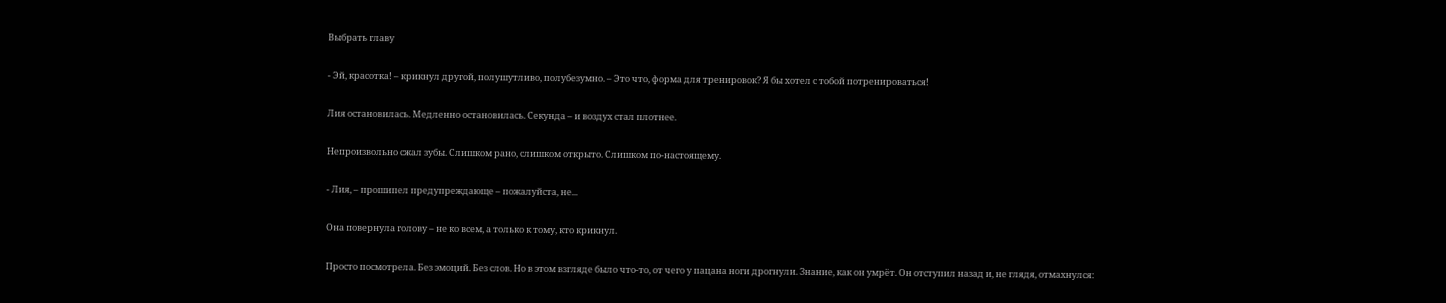Выбрать главу

- Эй, красотка! – крикнул другой, полушутливо, полубезумно. – Это что, форма для тренировок? Я бы хотел с тобой потренироваться!

Лия остановилась. Медленно остановилась. Секунда – и воздух стал плотнее.

Непроизвольно сжал зубы. Слишком рано, слишком открыто. Слишком по-настоящему.

- Лия, – прошипел предупреждающе – пожалуйста, не...

Она повернула голову – не ко всем, а только к тому, кто крикнул.

Просто посмотрела. Без эмоций. Без слов. Но в этом взгляде было что-то, от чего у пацана ноги дрогнули. Знание, как он умрёт. Он отступил назад и, не глядя, отмахнулся: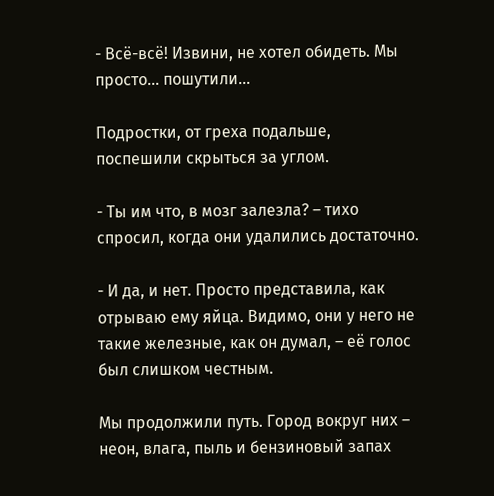- Всё-всё! Извини, не хотел обидеть. Мы просто... пошутили...

Подростки, от греха подальше, поспешили скрыться за углом.

- Ты им что, в мозг залезла? – тихо спросил, когда они удалились достаточно.

- И да, и нет. Просто представила, как отрываю ему яйца. Видимо, они у него не такие железные, как он думал, – её голос был слишком честным.

Мы продолжили путь. Город вокруг них – неон, влага, пыль и бензиновый запах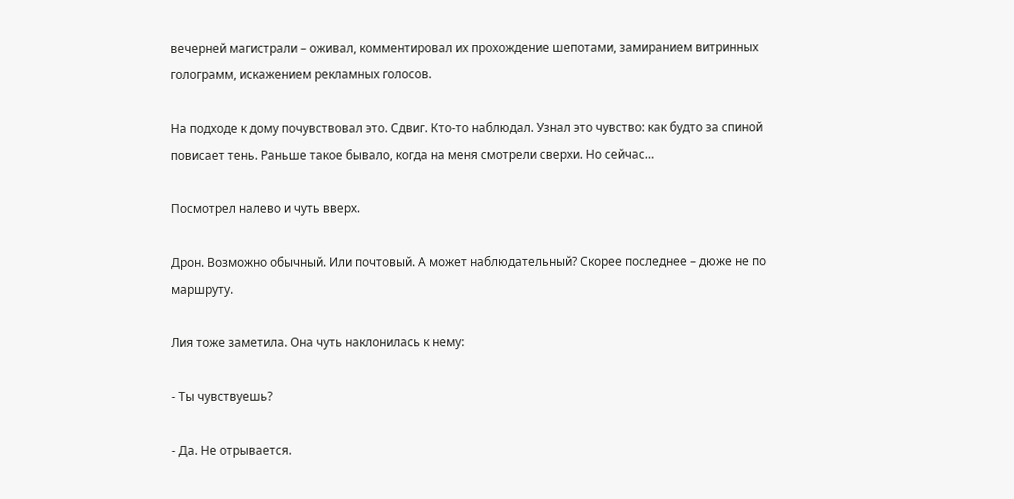вечерней магистрали – оживал, комментировал их прохождение шепотами, замиранием витринных голограмм, искажением рекламных голосов.

На подходе к дому почувствовал это. Сдвиг. Кто-то наблюдал. Узнал это чувство: как будто за спиной повисает тень. Раньше такое бывало, когда на меня смотрели сверхи. Но сейчас…

Посмотрел налево и чуть вверх.

Дрон. Возможно обычный. Или почтовый. А может наблюдательный? Скорее последнее – дюже не по маршруту.

Лия тоже заметила. Она чуть наклонилась к нему:

- Ты чувствуешь?

- Да. Не отрывается.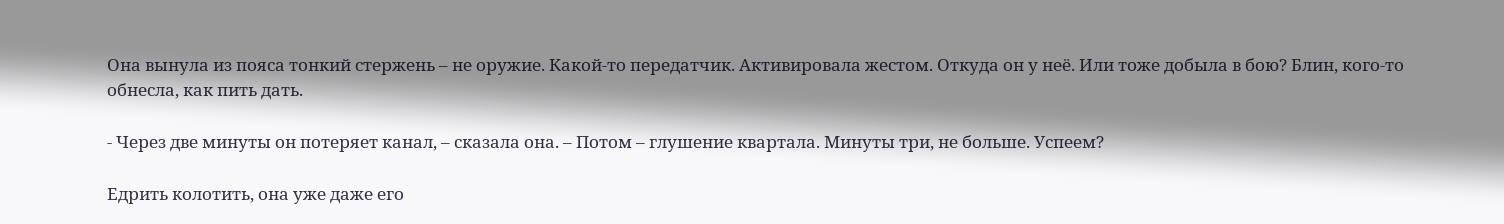Она вынула из пояса тонкий стержень – не оружие. Какой-то передатчик. Активировала жестом. Откуда он у неё. Или тоже добыла в бою? Блин, кого-то обнесла, как пить дать.

- Через две минуты он потеряет канал, – сказала она. – Потом – глушение квартала. Минуты три, не больше. Успеем?

Едрить колотить, она уже даже его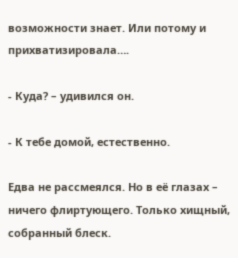возможности знает. Или потому и прихватизировала….

- Куда? – удивился он.

- К тебе домой, естественно.

Едва не рассмеялся. Но в её глазах – ничего флиртующего. Только хищный, собранный блеск.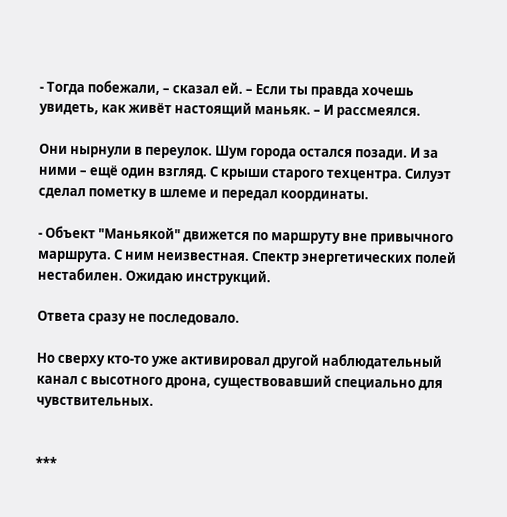- Тогда побежали, – сказал ей. – Если ты правда хочешь увидеть, как живёт настоящий маньяк. – И рассмеялся.

Они нырнули в переулок. Шум города остался позади. И за ними – ещё один взгляд. С крыши старого техцентра. Силуэт сделал пометку в шлеме и передал координаты.

- Объект "Маньякой" движется по маршруту вне привычного маршрута. С ним неизвестная. Спектр энергетических полей нестабилен. Ожидаю инструкций.

Ответа сразу не последовало.

Но сверху кто-то уже активировал другой наблюдательный канал с высотного дрона, существовавший специально для чувствительных.


***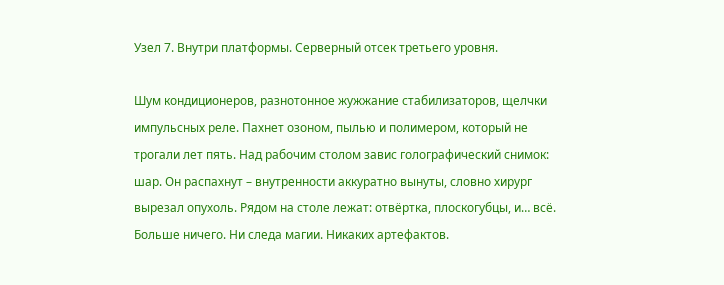Узел 7. Внутри платформы. Серверный отсек третьего уровня.

Шум кондиционеров, разнотонное жужжание стабилизаторов, щелчки импульсных реле. Пахнет озоном, пылью и полимером, который не трогали лет пять. Над рабочим столом завис голографический снимок: шар. Он распахнут – внутренности аккуратно вынуты, словно хирург вырезал опухоль. Рядом на столе лежат: отвёртка, плоскогубцы, и… всё. Больше ничего. Ни следа магии. Никаких артефактов.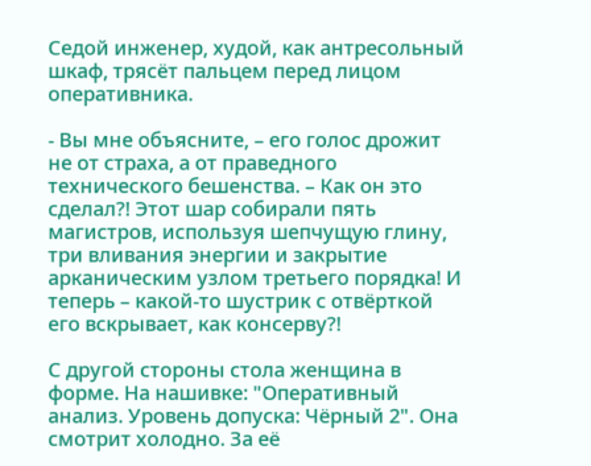Седой инженер, худой, как антресольный шкаф, трясёт пальцем перед лицом оперативника.

- Вы мне объясните, – его голос дрожит не от страха, а от праведного технического бешенства. – Как он это сделал?! Этот шар собирали пять магистров, используя шепчущую глину, три вливания энергии и закрытие арканическим узлом третьего порядка! И теперь – какой-то шустрик с отвёрткой его вскрывает, как консерву?!

С другой стороны стола женщина в форме. На нашивке: "Оперативный анализ. Уровень допуска: Чёрный 2". Она смотрит холодно. За её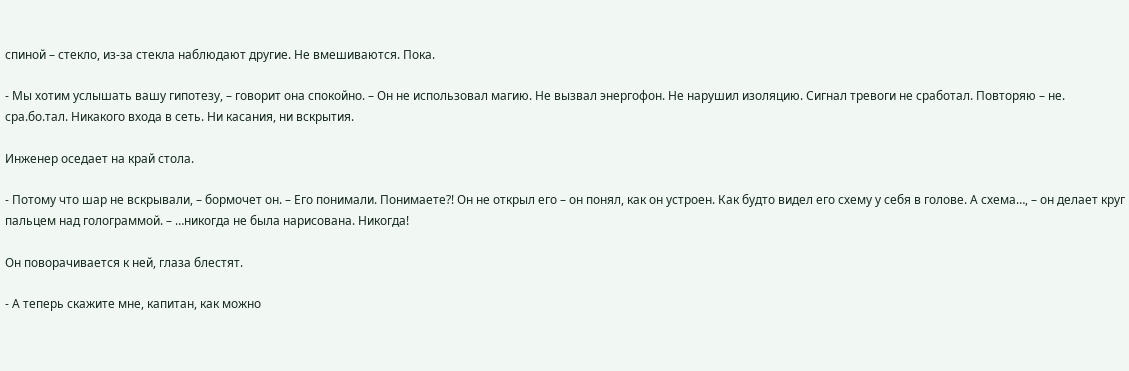спиной – стекло, из-за стекла наблюдают другие. Не вмешиваются. Пока.

- Мы хотим услышать вашу гипотезу, – говорит она спокойно. – Он не использовал магию. Не вызвал энергофон. Не нарушил изоляцию. Сигнал тревоги не сработал. Повторяю – не. сра.бо.тал. Никакого входа в сеть. Ни касания, ни вскрытия.

Инженер оседает на край стола.

- Потому что шар не вскрывали, – бормочет он. – Его понимали. Понимаете?! Он не открыл его – он понял, как он устроен. Как будто видел его схему у себя в голове. А схема…, – он делает круг пальцем над голограммой. – …никогда не была нарисована. Никогда!

Он поворачивается к ней, глаза блестят.

- А теперь скажите мне, капитан, как можно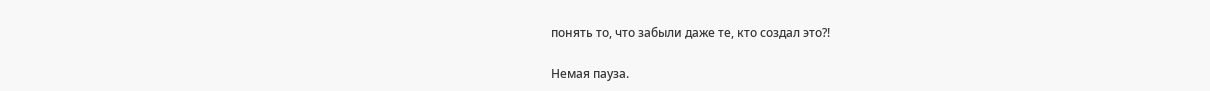понять то, что забыли даже те, кто создал это?!

Немая пауза.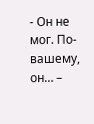- Он не мог. По-вашему, он… –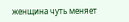женщина чуть меняет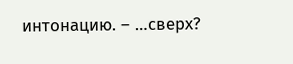интонацию. – …сверх?